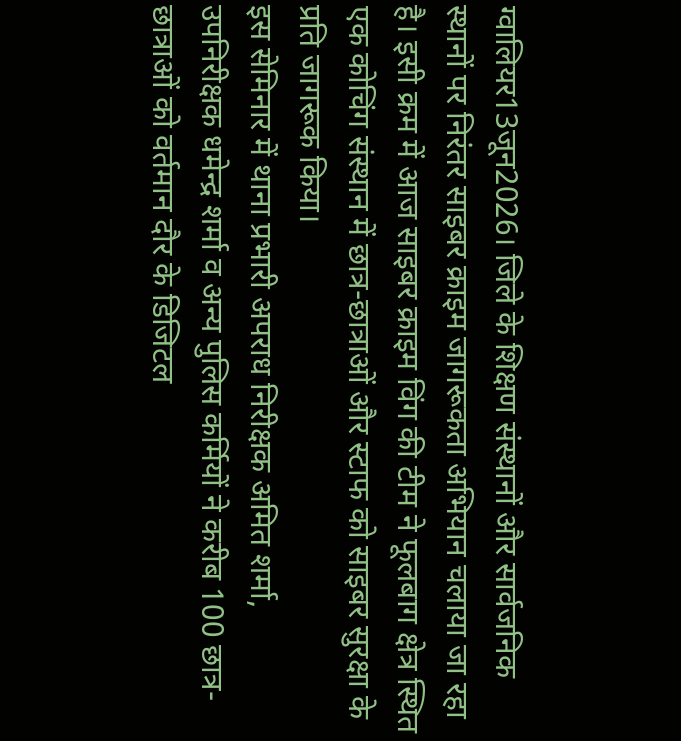ग्वालियर13जून2026। जिले के शिक्षण संस्थानों और सार्वजनिक स्थानों पर निरंतर साइबर क्राइम जागरूकता अभियान चलाया जा रहा है। इसी क्रम में आज साइबर क्राइम विंग की टीम ने फूलबाग क्षेत्र स्थित एक कोचिंग संस्थान में छात्र-छात्राओं और स्टाफ को साइबर सुरक्षा के प्रति जागरूक किया।
इस सेमिनार में थाना प्रभारी अपराध निरीक्षक अमित शर्मा, उपनिरीक्षक धमेन्द्र शर्मा व अन्य पुलिस कर्मियों ने करीब 100 छात्र-छात्राओं को वर्तमान दौर के डिजिटल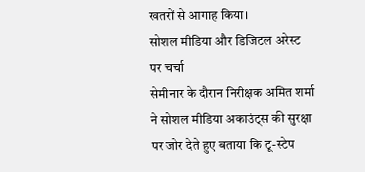खतरों से आगाह किया।
सोशल मीडिया और डिजिटल अरेस्ट पर चर्चा
सेमीनार के दौरान निरीक्षक अमित शर्मा ने सोशल मीडिया अकाउंट्स की सुरक्षा पर जोर देते हुए बताया कि टू-स्टेप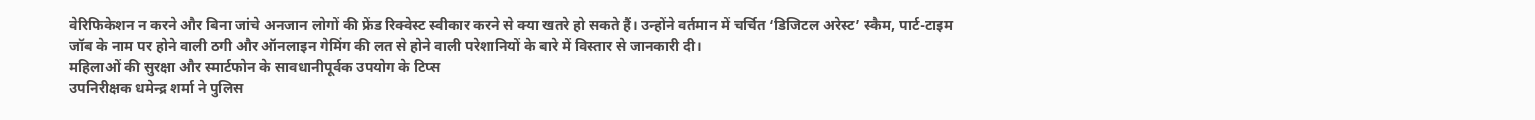वेरिफिकेशन न करने और बिना जांचे अनजान लोगों की फ्रेंड रिक्वेस्ट स्वीकार करने से क्या खतरे हो सकते हैं। उन्होंने वर्तमान में चर्चित ‘डिजिटल अरेस्ट’ स्कैम, पार्ट-टाइम जॉब के नाम पर होने वाली ठगी और ऑनलाइन गेमिंग की लत से होने वाली परेशानियों के बारे में विस्तार से जानकारी दी।
महिलाओं की सुरक्षा और स्मार्टफोन के सावधानीपूर्वक उपयोग के टिप्स
उपनिरीक्षक धमेन्द्र शर्मा ने पुलिस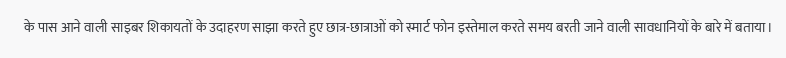के पास आने वाली साइबर शिकायतों के उदाहरण साझा करते हुए छात्र-छात्राओं को स्मार्ट फोन इस्तेमाल करते समय बरती जाने वाली सावधानियों के बारे में बताया।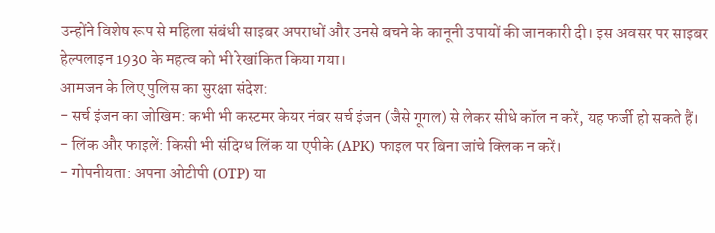उन्होंने विशेष रूप से महिला संबंधी साइबर अपराधों और उनसे बचने के कानूनी उपायों की जानकारी दी। इस अवसर पर साइबर हेल्पलाइन 1930 के महत्व को भी रेखांकित किया गया।
आमजन के लिए पुलिस का सुरक्षा संदेश:
- सर्च इंजन का जोखिम: कभी भी कस्टमर केयर नंबर सर्च इंजन (जैसे गूगल) से लेकर सीधे कॉल न करें, यह फर्जी हो सकते हैं।
- लिंक और फाइलें: किसी भी संदिग्ध लिंक या एपीके (APK) फाइल पर बिना जांचे क्लिक न करें।
- गोपनीयता: अपना ओटीपी (OTP) या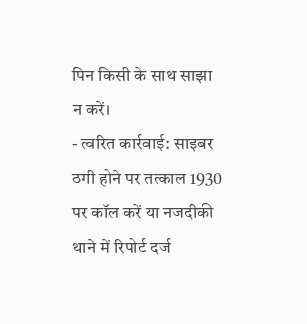पिन किसी के साथ साझा न करें।
- त्वरित कार्रवाई: साइबर ठगी होने पर तत्काल 1930 पर कॉल करें या नजदीकी थाने में रिपोर्ट दर्ज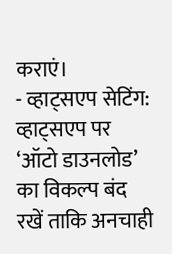कराएं।
- व्हाट्सएप सेटिंग: व्हाट्सएप पर ‘ऑटो डाउनलोड’ का विकल्प बंद रखें ताकि अनचाही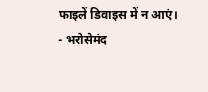फाइलें डिवाइस में न आएं।
- भरोसेमंद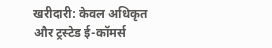खरीदारी: केवल अधिकृत और ट्रस्टेड ई-कॉमर्स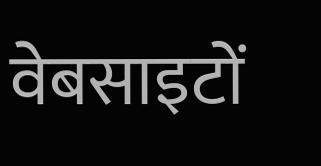वेबसाइटों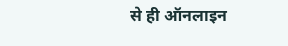से ही ऑनलाइन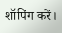शॉपिंग करें।